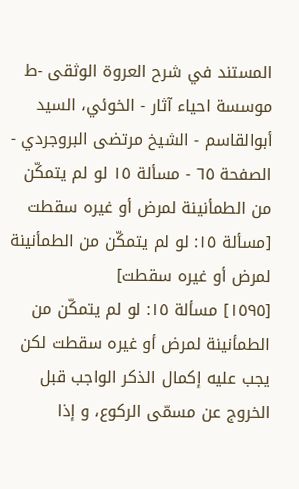المستند في شرح العروة الوثقى -ط موسسة احياء آثار - الخوئي، السيد أبوالقاسم - الشيخ مرتضى البروجردي - الصفحة ٦٥ - مسألة ١٥ لو لم یتمکّن من الطمأنینة لمرض أو غیره سقطت
[مسألة ١٥: لو لم یتمکّن من الطمأنینة لمرض أو غیره سقطت]
[١٥٩٥] مسألة ١٥: لو لم یتمکّن من الطمأنینة لمرض أو غیره سقطت لکن یجب علیه إکمال الذکر الواجب قبل الخروج عن مسمّی الرکوع، و إذا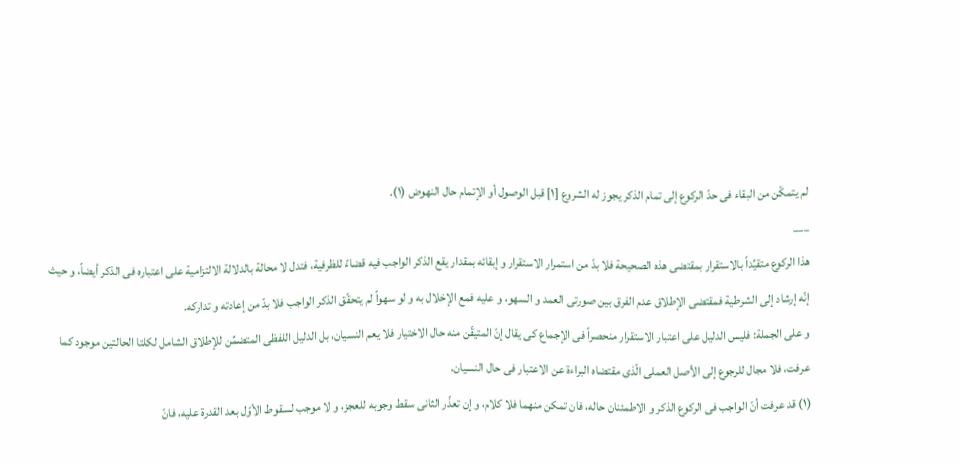لم یتمکّن من البقاء فی حدّ الرکوع إلی تمام الذکر یجوز له الشروع [١] قبل الوصول أو الإتمام حال النهوض (١).
___
هذا الرکوع متقیِّداً بالاستقرار بمقتضی هذه الصحیحة فلا بدّ من استمرار الاستقرار و إبقائه بمقدار یقع الذکر الواجب فیه قضاءً للظرفیة، فتدل لا محالة بالدلالة الالتزامیة علی اعتباره فی الذکر أیضاً، و حیث إنّه إرشاد إلی الشرطیة فمقتضی الإطلاق عدم الفرق بین صورتی العمد و السهو، و علیه فمع الإخلال به و لو سهواً لم یتحقّق الذکر الواجب فلا بدّ من إعادته و تدارکه.
و علی الجملة: فلیس الدلیل علی اعتبار الاستقرار منحصراً فی الإجماع کی یقال إنّ المتیقّن منه حال الاختیار فلا یعم النسیان، بل الدلیل اللفظی المتضمِّن للإطلاق الشامل لکلتا الحالتین موجود کما عرفت، فلا مجال للرجوع إلی الأصل العملی الّذی مقتضاه البراءة عن الاعتبار فی حال النسیان.
(١) قد عرفت أنّ الواجب فی الرکوع الذکر و الاطمئنان حاله، فان تمکن منهما فلا کلام، و إن تعذّر الثانی سقط وجوبه للعجز، و لا موجب لسقوط الأوّل بعد القدرة علیه، فانّ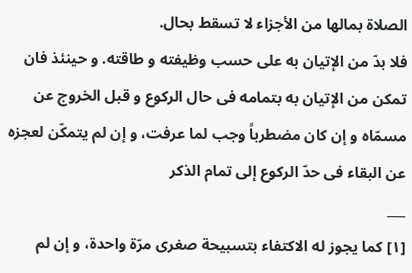الصلاة بمالها من الأجزاء لا تسقط بحال.
فلا بدّ من الإتیان به علی حسب وظیفته و طاقته. و حینئذ فان تمکن من الإتیان به بتمامه فی حال الرکوع و قبل الخروج عن مسمّاه و إن کان مضطرباً وجب لما عرفت، و إن لم یتمکّن لعجزه عن البقاء فی حدّ الرکوع إلی تمام الذکر
___
[١] کما یجوز له الاکتفاء بتسبیحة صغری مرّة واحدة، و إن لم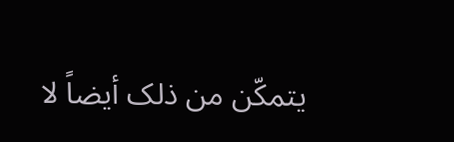یتمکّن من ذلک أیضاً لا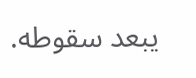یبعد سقوطه.